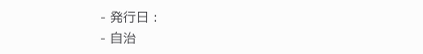- 発行日 :
- 自治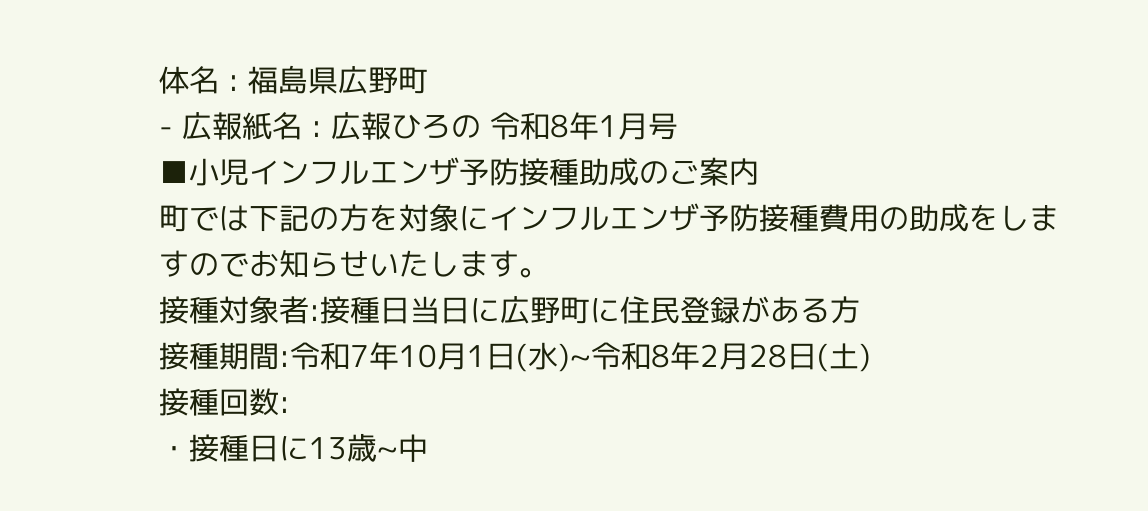体名 : 福島県広野町
- 広報紙名 : 広報ひろの 令和8年1月号
■小児インフルエンザ予防接種助成のご案内
町では下記の方を対象にインフルエンザ予防接種費用の助成をしますのでお知らせいたします。
接種対象者:接種日当日に広野町に住民登録がある方
接種期間:令和7年10月1日(水)~令和8年2月28日(土)
接種回数:
・接種日に13歳~中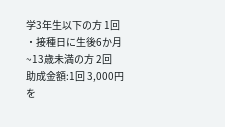学3年生以下の方 1回
・接種日に生後6か月~13歳未満の方 2回
助成金額:1回 3,000円を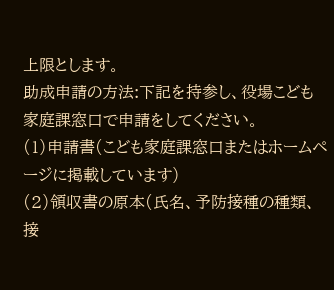上限とします。
助成申請の方法:下記を持参し、役場こども家庭課窓口で申請をしてください。
(1)申請書(こども家庭課窓口またはホームページに掲載しています)
(2)領収書の原本(氏名、予防接種の種類、接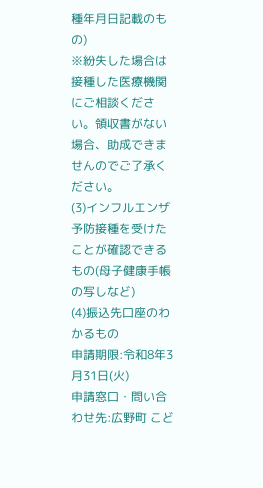種年月日記載のもの)
※紛失した場合は接種した医療機関にご相談ください。領収書がない場合、助成できませんのでご了承ください。
(3)インフルエンザ予防接種を受けたことが確認できるもの(母子健康手帳の写しなど)
(4)振込先口座のわかるもの
申請期限:令和8年3月31日(火)
申請窓口・問い合わせ先:広野町 こど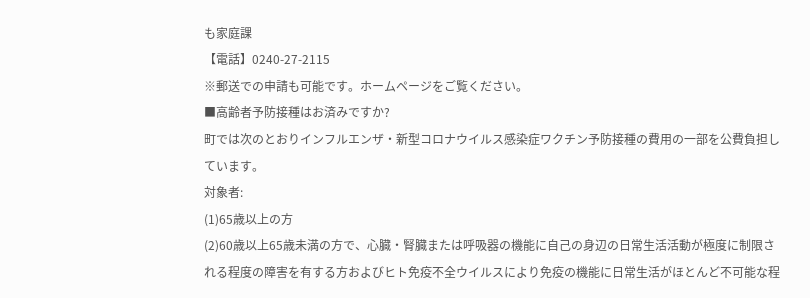も家庭課
【電話】0240-27-2115
※郵送での申請も可能です。ホームページをご覧ください。
■高齢者予防接種はお済みですか?
町では次のとおりインフルエンザ・新型コロナウイルス感染症ワクチン予防接種の費用の一部を公費負担しています。
対象者:
(1)65歳以上の方
(2)60歳以上65歳未満の方で、心臓・腎臓または呼吸器の機能に自己の身辺の日常生活活動が極度に制限される程度の障害を有する方およびヒト免疫不全ウイルスにより免疫の機能に日常生活がほとんど不可能な程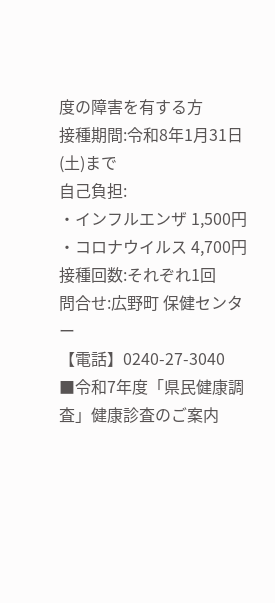度の障害を有する方
接種期間:令和8年1月31日(土)まで
自己負担:
・インフルエンザ 1,500円
・コロナウイルス 4,700円
接種回数:それぞれ1回
問合せ:広野町 保健センター
【電話】0240-27-3040
■令和7年度「県民健康調査」健康診査のご案内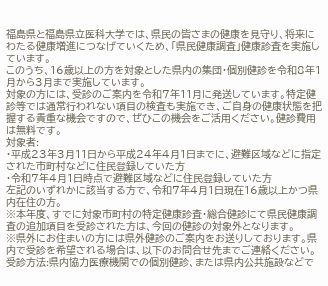福島県と福島県立医科大学では、県民の皆さまの健康を見守り、将来にわたる健康増進につなげていくため、「県民健康調査」健康診査を実施しています。
このうち、16歳以上の方を対象とした県内の集団・個別健診を令和8年1月から3月まで実施しています。
対象の方には、受診のご案内を令和7年11月に発送しています。特定健診等では通常行われない項目の検査も実施でき、ご自身の健康状態を把握する貴重な機会ですので、ぜひこの機会をご活用ください。健診費用は無料です。
対象者:
・平成23年3月11日から平成24年4月1日までに、避難区域などに指定された市町村などに住民登録していた方
・令和7年4月1日時点で避難区域などに住民登録していた方
左記のいずれかに該当する方で、令和7年4月1日現在16歳以上かつ県内在住の方。
※本年度、すでに対象市町村の特定健康診査・総合健診にて県民健康調査の追加項目を受診された方は、今回の健診の対象外となります。
※県外にお住まいの方には県外健診のご案内をお送りしております。県内で受診を希望される場合は、以下のお問合せ先までご連絡ください。
受診方法:県内協力医療機関での個別健診、または県内公共施設などで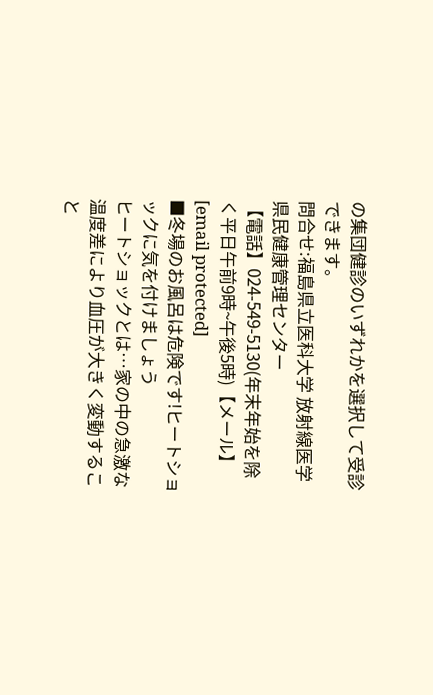の集団健診のいずれかを選択して受診できます。
問合せ:福島県立医科大学 放射線医学県民健康管理センター
【電話】024-549-5130(年末年始を除く平日午前9時~午後5時)【メール】[email protected]
■冬場のお風呂は危険です!ヒートショックに気を付けましょう
ヒートショックとは…家の中の急激な温度差により血圧が大きく変動すること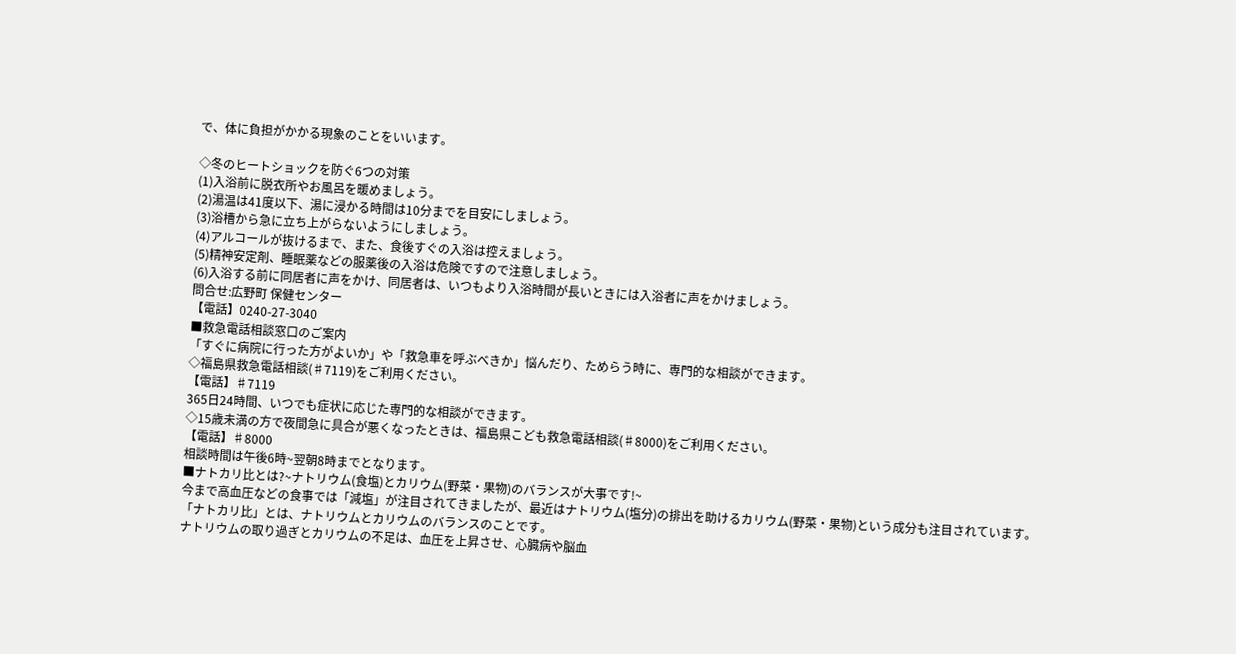で、体に負担がかかる現象のことをいいます。

◇冬のヒートショックを防ぐ6つの対策
(1)入浴前に脱衣所やお風呂を暖めましょう。
(2)湯温は41度以下、湯に浸かる時間は10分までを目安にしましょう。
(3)浴槽から急に立ち上がらないようにしましょう。
(4)アルコールが抜けるまで、また、食後すぐの入浴は控えましょう。
(5)精神安定剤、睡眠薬などの服薬後の入浴は危険ですので注意しましょう。
(6)入浴する前に同居者に声をかけ、同居者は、いつもより入浴時間が長いときには入浴者に声をかけましょう。
問合せ:広野町 保健センター
【電話】0240-27-3040
■救急電話相談窓口のご案内
「すぐに病院に行った方がよいか」や「救急車を呼ぶべきか」悩んだり、ためらう時に、専門的な相談ができます。
◇福島県救急電話相談(♯7119)をご利用ください。
【電話】♯7119
365日24時間、いつでも症状に応じた専門的な相談ができます。
◇15歳未満の方で夜間急に具合が悪くなったときは、福島県こども救急電話相談(♯8000)をご利用ください。
【電話】♯8000
相談時間は午後6時~翌朝8時までとなります。
■ナトカリ比とは?~ナトリウム(食塩)とカリウム(野菜・果物)のバランスが大事です!~
今まで高血圧などの食事では「減塩」が注目されてきましたが、最近はナトリウム(塩分)の排出を助けるカリウム(野菜・果物)という成分も注目されています。
「ナトカリ比」とは、ナトリウムとカリウムのバランスのことです。
ナトリウムの取り過ぎとカリウムの不足は、血圧を上昇させ、心臓病や脳血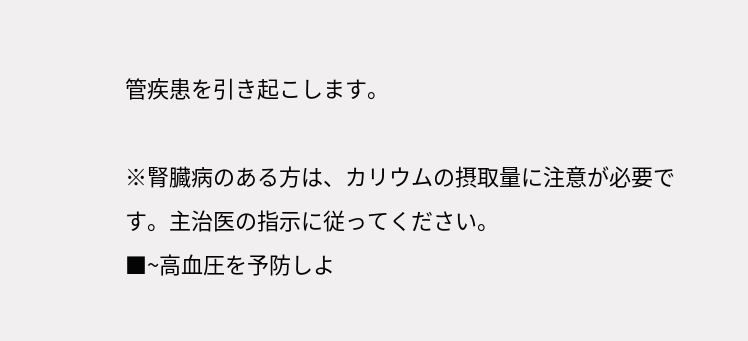管疾患を引き起こします。

※腎臓病のある方は、カリウムの摂取量に注意が必要です。主治医の指示に従ってください。
■~高血圧を予防しよ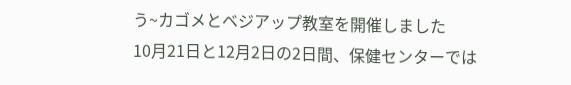う~カゴメとベジアップ教室を開催しました
10月21日と12月2日の2日間、保健センターでは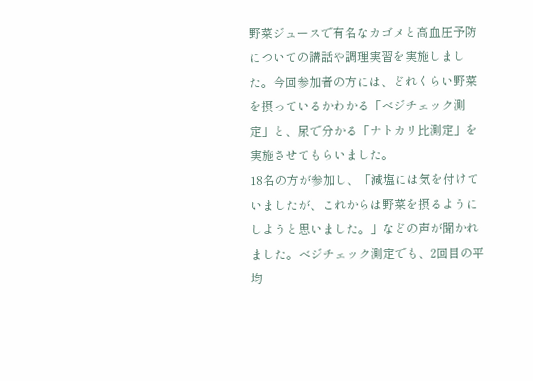野菜ジュースで有名なカゴメと高血圧予防についての講話や調理実習を実施しました。今回参加者の方には、どれくらい野菜を摂っているかわかる「べジチェック測定」と、尿で分かる「ナトカリ比測定」を実施させてもらいました。
18名の方が参加し、「減塩には気を付けていましたが、これからは野菜を摂るようにしようと思いました。」などの声が聞かれました。べジチェック測定でも、2回目の平均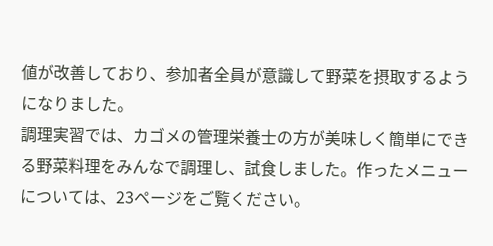値が改善しており、参加者全員が意識して野菜を摂取するようになりました。
調理実習では、カゴメの管理栄養士の方が美味しく簡単にできる野菜料理をみんなで調理し、試食しました。作ったメニューについては、23ページをご覧ください。